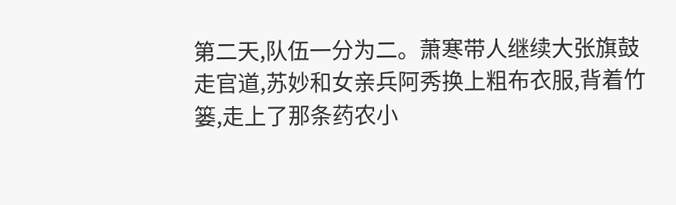第二天,队伍一分为二。萧寒带人继续大张旗鼓走官道,苏妙和女亲兵阿秀换上粗布衣服,背着竹篓,走上了那条药农小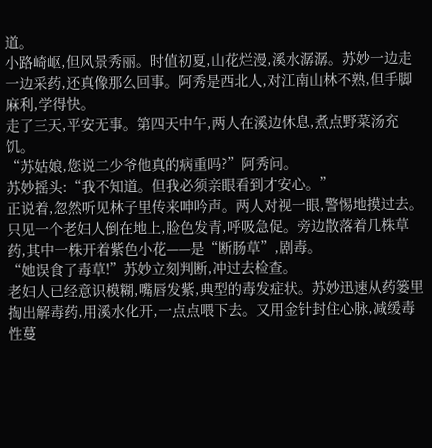道。
小路崎岖,但风景秀丽。时值初夏,山花烂漫,溪水潺潺。苏妙一边走一边采药,还真像那么回事。阿秀是西北人,对江南山林不熟,但手脚麻利,学得快。
走了三天,平安无事。第四天中午,两人在溪边休息,煮点野菜汤充饥。
“苏姑娘,您说二少爷他真的病重吗?”阿秀问。
苏妙摇头:“我不知道。但我必须亲眼看到才安心。”
正说着,忽然听见林子里传来呻吟声。两人对视一眼,警惕地摸过去。
只见一个老妇人倒在地上,脸色发青,呼吸急促。旁边散落着几株草药,其中一株开着紫色小花——是“断肠草”,剧毒。
“她误食了毒草!”苏妙立刻判断,冲过去检查。
老妇人已经意识模糊,嘴唇发紫,典型的毒发症状。苏妙迅速从药篓里掏出解毒药,用溪水化开,一点点喂下去。又用金针封住心脉,减缓毒性蔓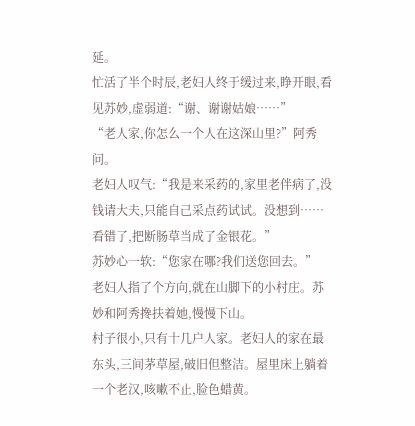延。
忙活了半个时辰,老妇人终于缓过来,睁开眼,看见苏妙,虚弱道:“谢、谢谢姑娘……”
“老人家,你怎么一个人在这深山里?”阿秀问。
老妇人叹气:“我是来采药的,家里老伴病了,没钱请大夫,只能自己采点药试试。没想到……看错了,把断肠草当成了金银花。”
苏妙心一软:“您家在哪?我们送您回去。”
老妇人指了个方向,就在山脚下的小村庄。苏妙和阿秀搀扶着她,慢慢下山。
村子很小,只有十几户人家。老妇人的家在最东头,三间茅草屋,破旧但整洁。屋里床上躺着一个老汉,咳嗽不止,脸色蜡黄。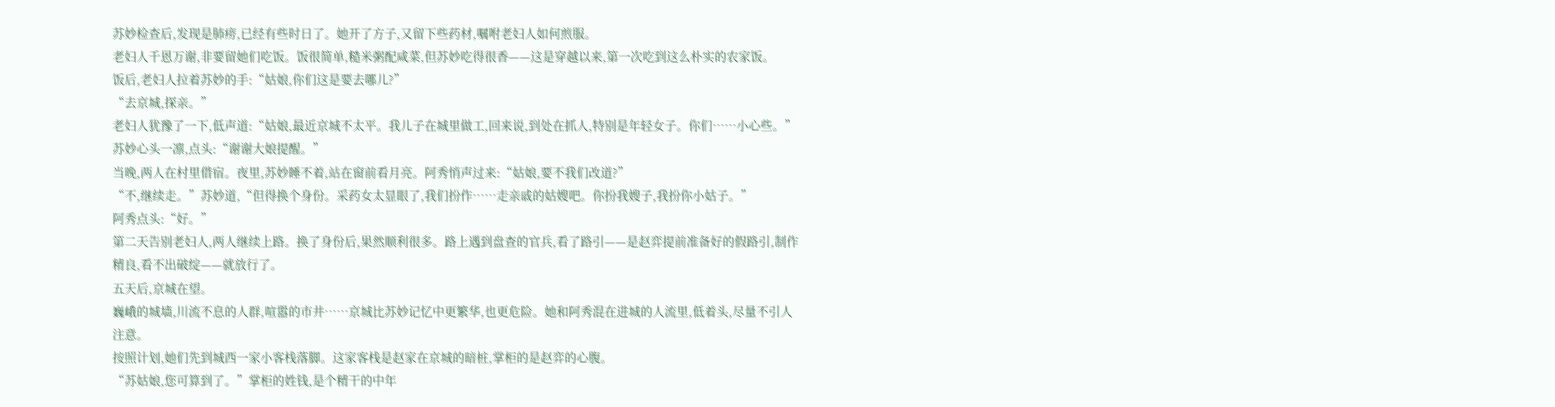苏妙检查后,发现是肺痨,已经有些时日了。她开了方子,又留下些药材,嘱咐老妇人如何煎服。
老妇人千恩万谢,非要留她们吃饭。饭很简单,糙米粥配咸菜,但苏妙吃得很香——这是穿越以来,第一次吃到这么朴实的农家饭。
饭后,老妇人拉着苏妙的手:“姑娘,你们这是要去哪儿?”
“去京城,探亲。”
老妇人犹豫了一下,低声道:“姑娘,最近京城不太平。我儿子在城里做工,回来说,到处在抓人,特别是年轻女子。你们……小心些。”
苏妙心头一凛,点头:“谢谢大娘提醒。”
当晚,两人在村里借宿。夜里,苏妙睡不着,站在窗前看月亮。阿秀悄声过来:“姑娘,要不我们改道?”
“不,继续走。”苏妙道,“但得换个身份。采药女太显眼了,我们扮作……走亲戚的姑嫂吧。你扮我嫂子,我扮你小姑子。”
阿秀点头:“好。”
第二天告别老妇人,两人继续上路。换了身份后,果然顺利很多。路上遇到盘查的官兵,看了路引——是赵弈提前准备好的假路引,制作精良,看不出破绽——就放行了。
五天后,京城在望。
巍峨的城墙,川流不息的人群,喧嚣的市井……京城比苏妙记忆中更繁华,也更危险。她和阿秀混在进城的人流里,低着头,尽量不引人注意。
按照计划,她们先到城西一家小客栈落脚。这家客栈是赵家在京城的暗桩,掌柜的是赵弈的心腹。
“苏姑娘,您可算到了。”掌柜的姓钱,是个精干的中年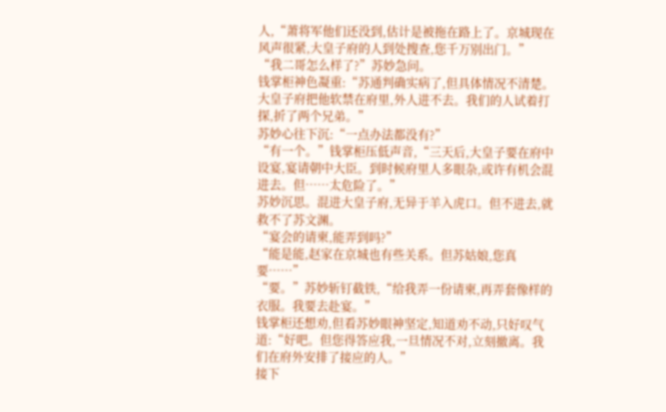人,“萧将军他们还没到,估计是被拖在路上了。京城现在风声很紧,大皇子府的人到处搜查,您千万别出门。”
“我二哥怎么样了?”苏妙急问。
钱掌柜神色凝重:“苏通判确实病了,但具体情况不清楚。大皇子府把他软禁在府里,外人进不去。我们的人试着打探,折了两个兄弟。”
苏妙心往下沉:“一点办法都没有?”
“有一个。”钱掌柜压低声音,“三天后,大皇子要在府中设宴,宴请朝中大臣。到时候府里人多眼杂,或许有机会混进去。但……太危险了。”
苏妙沉思。混进大皇子府,无异于羊入虎口。但不进去,就救不了苏文渊。
“宴会的请柬,能弄到吗?”
“能是能,赵家在京城也有些关系。但苏姑娘,您真要……”
“要。”苏妙斩钉截铁,“给我弄一份请柬,再弄套像样的衣服。我要去赴宴。”
钱掌柜还想劝,但看苏妙眼神坚定,知道劝不动,只好叹气道:“好吧。但您得答应我,一旦情况不对,立刻撤离。我们在府外安排了接应的人。”
接下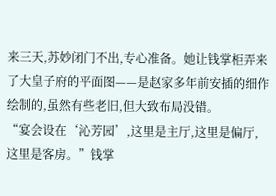来三天,苏妙闭门不出,专心准备。她让钱掌柜弄来了大皇子府的平面图——是赵家多年前安插的细作绘制的,虽然有些老旧,但大致布局没错。
“宴会设在‘沁芳园’,这里是主厅,这里是偏厅,这里是客房。”钱掌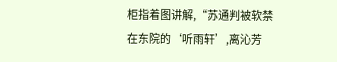柜指着图讲解,“苏通判被软禁在东院的‘听雨轩’,离沁芳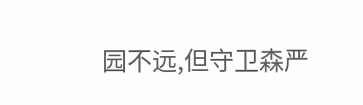园不远,但守卫森严